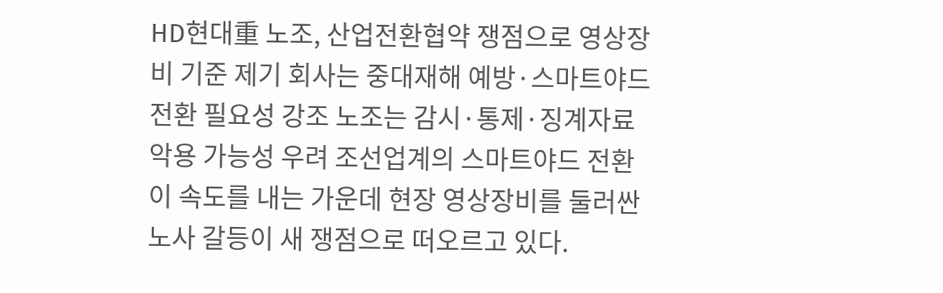HD현대重 노조, 산업전환협약 쟁점으로 영상장비 기준 제기 회사는 중대재해 예방·스마트야드 전환 필요성 강조 노조는 감시·통제·징계자료 악용 가능성 우려 조선업계의 스마트야드 전환이 속도를 내는 가운데 현장 영상장비를 둘러싼 노사 갈등이 새 쟁점으로 떠오르고 있다.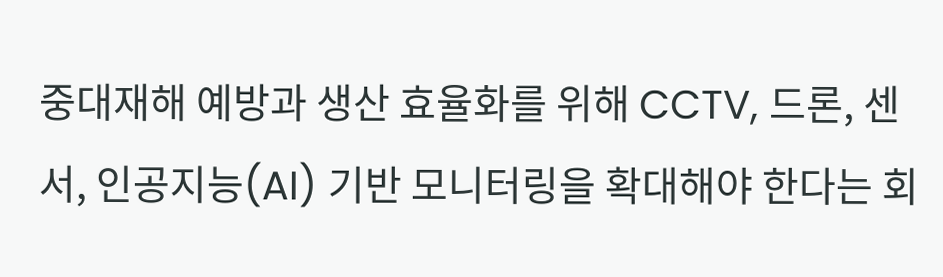중대재해 예방과 생산 효율화를 위해 CCTV, 드론, 센서, 인공지능(AI) 기반 모니터링을 확대해야 한다는 회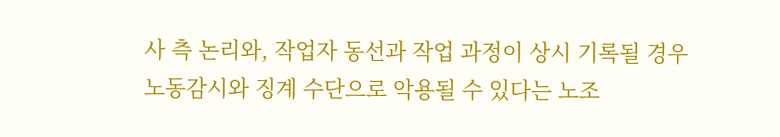사 측 논리와, 작업자 동선과 작업 과정이 상시 기록될 경우 노동감시와 징계 수단으로 악용될 수 있다는 노조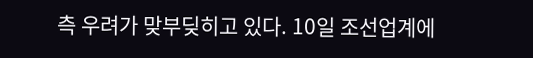측 우려가 맞부딪히고 있다. 10일 조선업계에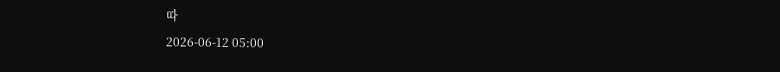따
2026-06-12 05:00